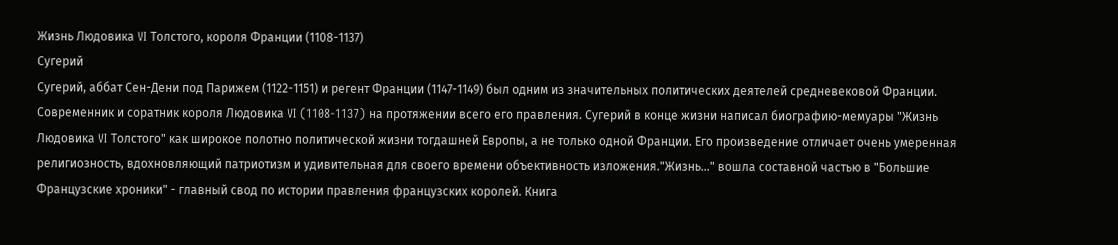Жизнь Людовика VI Толстого, короля Франции (1108-1137)
Сугерий
Сугерий, аббат Сен-Дени под Парижем (1122-1151) и регент Франции (1147-1149) был одним из значительных политических деятелей средневековой Франции. Современник и соратник короля Людовика VI (1108-1137) на протяжении всего его правления. Сугерий в конце жизни написал биографию-мемуары "Жизнь Людовика VI Толстого" как широкое полотно политической жизни тогдашней Европы, а не только одной Франции. Его произведение отличает очень умеренная религиозность, вдохновляющий патриотизм и удивительная для своего времени объективность изложения."Жизнь…" вошла составной частью в "Большие Французские хроники" - главный свод по истории правления французских королей. Книга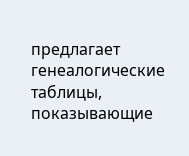предлагает генеалогические таблицы, показывающие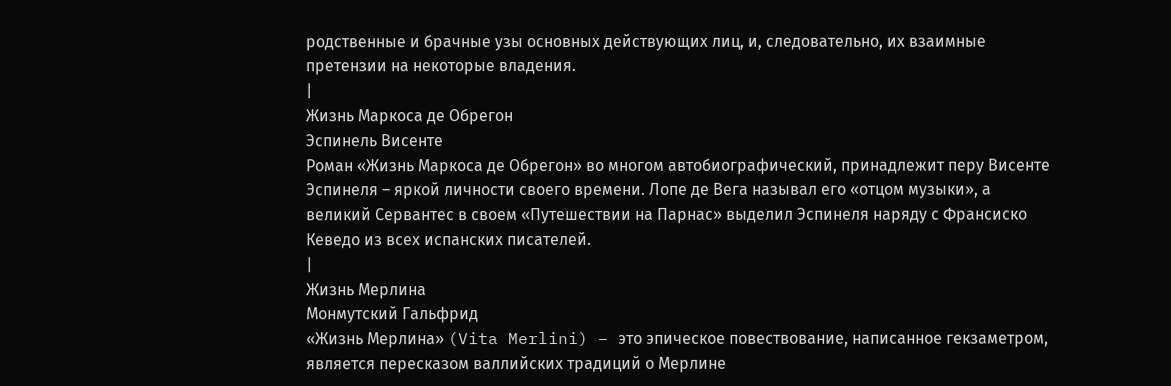родственные и брачные узы основных действующих лиц, и, следовательно, их взаимные претензии на некоторые владения.
|
Жизнь Маркоса де Обрегон
Эспинель Висенте
Роман «Жизнь Маркоса де Обрегон» во многом автобиографический, принадлежит перу Висенте Эспинеля – яркой личности своего времени. Лопе де Вега называл его «отцом музыки», а великий Сервантес в своем «Путешествии на Парнас» выделил Эспинеля наряду с Франсиско Кеведо из всех испанских писателей.
|
Жизнь Мерлина
Монмутский Гальфрид
«Жизнь Мерлина» (Vita Merlini) – это эпическое повествование, написанное гекзаметром, является пересказом валлийских традиций о Мерлине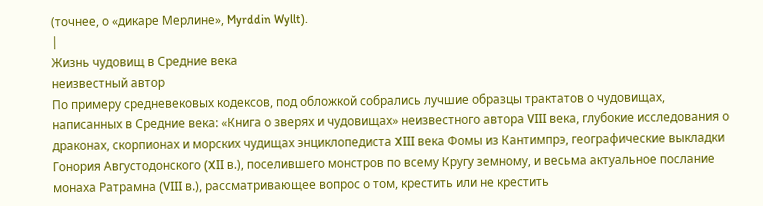(точнее, о «дикаре Мерлине», Myrddin Wyllt).
|
Жизнь чудовищ в Средние века
неизвестный автор
По примеру средневековых кодексов, под обложкой собрались лучшие образцы трактатов о чудовищах, написанных в Средние века: «Книга о зверях и чудовищах» неизвестного автора VIII века, глубокие исследования о драконах, скорпионах и морских чудищах энциклопедиста XIII века Фомы из Кантимпрэ, географические выкладки Гонория Августодонского (XII в.), поселившего монстров по всему Кругу земному, и весьма актуальное послание монаха Ратрамна (VIII в.), рассматривающее вопрос о том, крестить или не крестить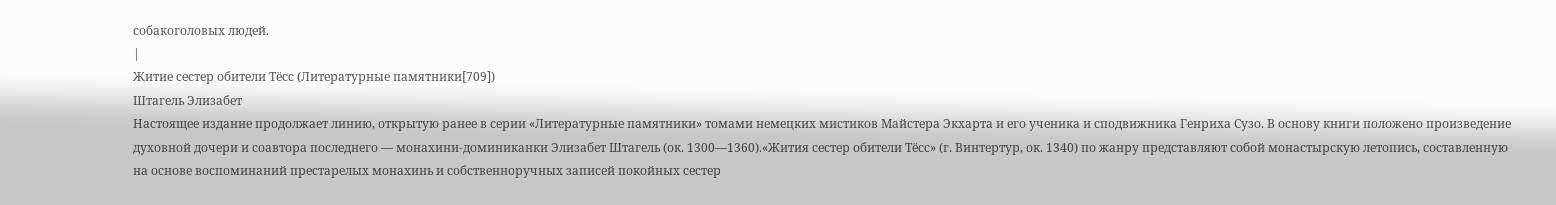собакоголовых людей.
|
Житие сестер обители Тёсс (Литературные памятники[709])
Штагель Элизабет
Настоящее издание продолжает линию, открытую ранее в серии «Литературные памятники» томами немецких мистиков Майстера Экхарта и его ученика и сподвижника Генриха Сузо. В основу книги положено произведение духовной дочери и соавтора последнего — монахини-доминиканки Элизабет Штагель (ок. 1300—1360).«Жития сестер обители Тёсс» (г. Винтертур, ок. 1340) по жанру представляют собой монастырскую летопись, составленную на основе воспоминаний престарелых монахинь и собственноручных записей покойных сестер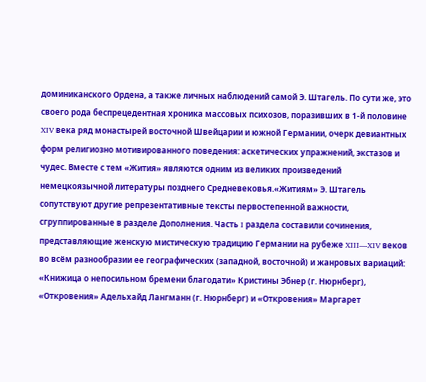доминиканского Ордена, а также личных наблюдений самой Э. Штагель. По сути же, это своего рода беспрецедентная хроника массовых психозов, поразивших в 1-й половине XIV века ряд монастырей восточной Швейцарии и южной Германии, очерк девиантных форм религиозно мотивированного поведения: аскетических упражнений, экстазов и чудес. Вместе с тем «Жития» являются одним из великих произведений немецкоязычной литературы позднего Средневековья.«Житиям» Э. Штагель сопутствуют другие репрезентативные тексты первостепенной важности, сгруппированные в разделе Дополнения. Часть I раздела составили сочинения, представляющие женскую мистическую традицию Германии на рубеже XIII—XIV веков во всём разнообразии ее географических (западной, восточной) и жанровых вариаций: «Книжица о непосильном бремени благодати» Кристины Эбнер (г. Нюрнберг), «Откровения» Адельхайд Лангманн (г. Нюрнберг) и «Откровения» Маргарет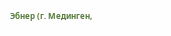Эбнер (г. Мединген,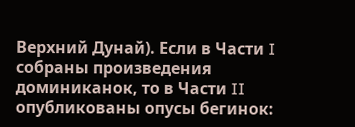Верхний Дунай). Если в Части I собраны произведения доминиканок, то в Части II опубликованы опусы бегинок: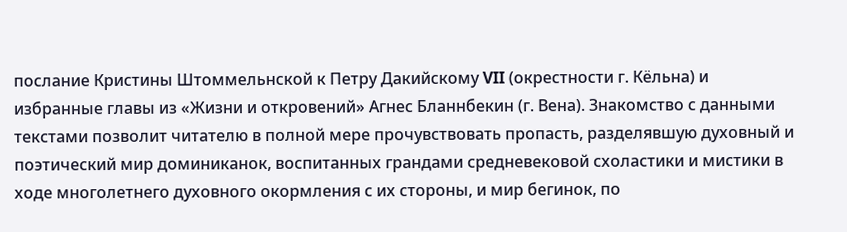послание Кристины Штоммельнской к Петру Дакийскому VII (окрестности г. Кёльна) и избранные главы из «Жизни и откровений» Агнес Бланнбекин (г. Вена). Знакомство с данными текстами позволит читателю в полной мере прочувствовать пропасть, разделявшую духовный и поэтический мир доминиканок, воспитанных грандами средневековой схоластики и мистики в ходе многолетнего духовного окормления с их стороны, и мир бегинок, по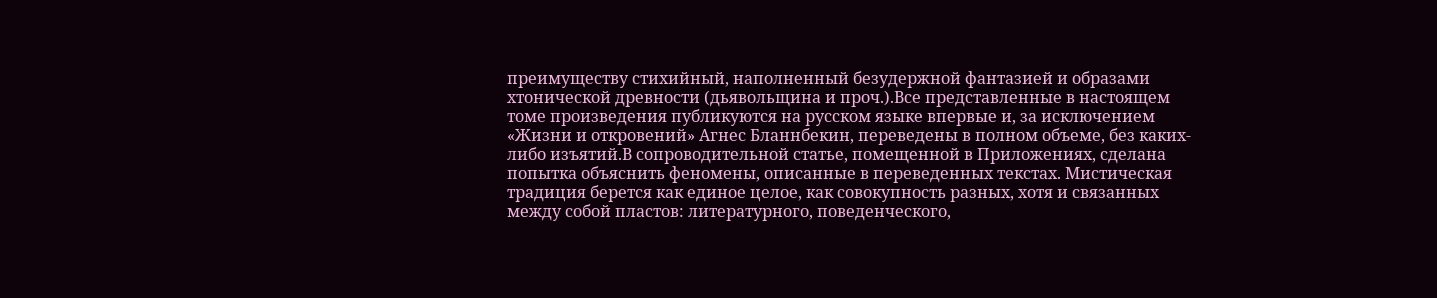преимуществу стихийный, наполненный безудержной фантазией и образами хтонической древности (дьявольщина и проч.).Все представленные в настоящем томе произведения публикуются на русском языке впервые и, за исключением «Жизни и откровений» Агнес Бланнбекин, переведены в полном объеме, без каких-либо изъятий.В сопроводительной статье, помещенной в Приложениях, сделана попытка объяснить феномены, описанные в переведенных текстах. Мистическая традиция берется как единое целое, как совокупность разных, хотя и связанных между собой пластов: литературного, поведенческого,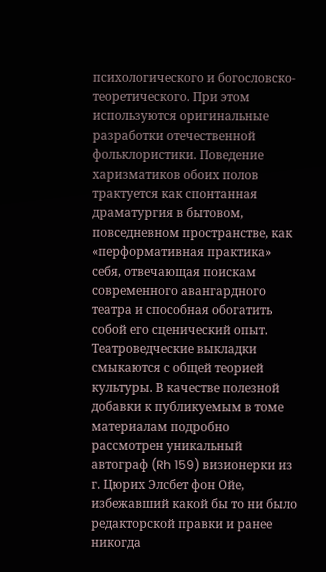психологического и богословско-теоретического. При этом используются оригинальные разработки отечественной фольклористики. Поведение харизматиков обоих полов трактуется как спонтанная драматургия в бытовом, повседневном пространстве, как «перформативная практика» себя, отвечающая поискам современного авангардного театра и способная обогатить собой его сценический опыт. Театроведческие выкладки смыкаются с общей теорией культуры. В качестве полезной добавки к публикуемым в томе материалам подробно рассмотрен уникальный автограф (Rh 159) визионерки из г. Цюрих Элсбет фон Ойе, избежавший какой бы то ни было редакторской правки и ранее никогда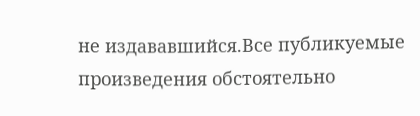не издававшийся.Все публикуемые произведения обстоятельно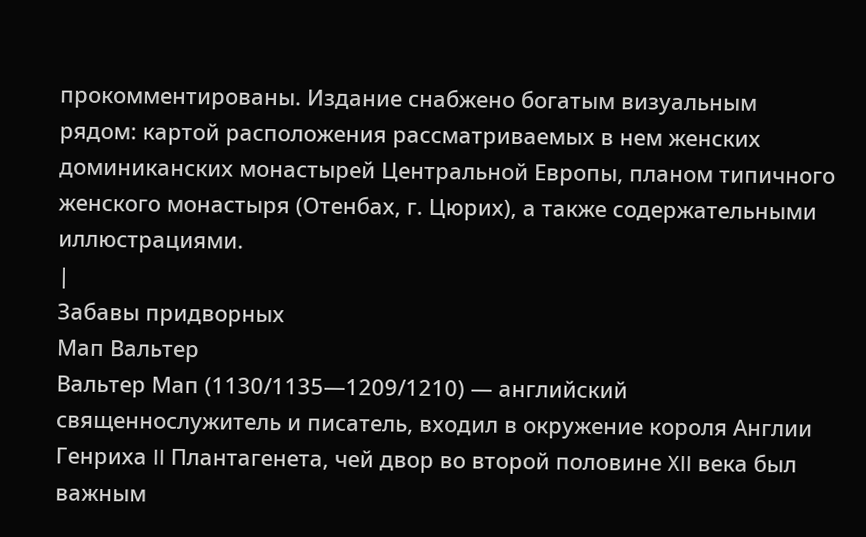прокомментированы. Издание снабжено богатым визуальным рядом: картой расположения рассматриваемых в нем женских доминиканских монастырей Центральной Европы, планом типичного женского монастыря (Отенбах, г. Цюрих), а также содержательными иллюстрациями.
|
Забавы придворных
Мап Вальтер
Вальтер Мап (1130/1135—1209/1210) — английский священнослужитель и писатель, входил в окружение короля Англии Генриха II Плантагенета, чей двор во второй половине XII века был важным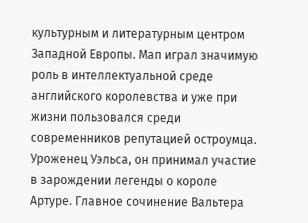культурным и литературным центром Западной Европы. Мап играл значимую роль в интеллектуальной среде английского королевства и уже при жизни пользовался среди современников репутацией остроумца. Уроженец Уэльса, он принимал участие в зарождении легенды о короле Артуре. Главное сочинение Вальтера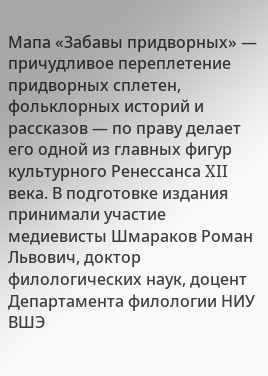Мапа «Забавы придворных» — причудливое переплетение придворных сплетен, фольклорных историй и рассказов — по праву делает его одной из главных фигур культурного Ренессанса XII века. В подготовке издания принимали участие медиевисты Шмараков Роман Львович, доктор филологических наук, доцент Департамента филологии НИУ ВШЭ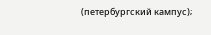(петербургский кампус);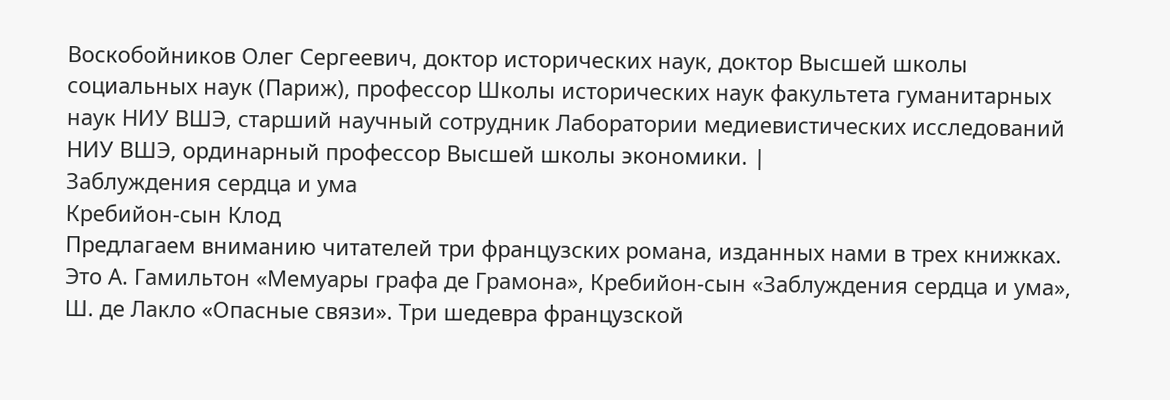Воскобойников Олег Сергеевич, доктор исторических наук, доктор Высшей школы социальных наук (Париж), профессор Школы исторических наук факультета гуманитарных наук НИУ ВШЭ, старший научный сотрудник Лаборатории медиевистических исследований НИУ ВШЭ, ординарный профессор Высшей школы экономики. |
Заблуждения сердца и ума
Кребийон-сын Клод
Предлагаем вниманию читателей три французских романа, изданных нами в трех книжках. Это А. Гамильтон «Мемуары графа де Грамона», Кребийон-сын «Заблуждения сердца и ума», Ш. де Лакло «Опасные связи». Три шедевра французской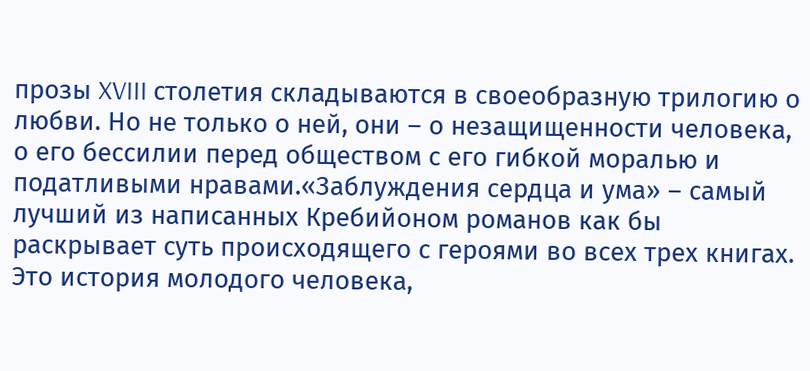прозы XVIII столетия складываются в своеобразную трилогию о любви. Но не только о ней, они – о незащищенности человека, о его бессилии перед обществом с его гибкой моралью и податливыми нравами.«Заблуждения сердца и ума» – самый лучший из написанных Кребийоном романов как бы раскрывает суть происходящего с героями во всех трех книгах. Это история молодого человека,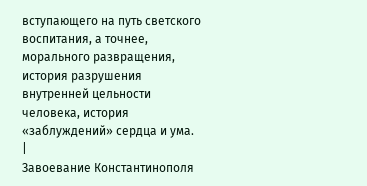вступающего на путь светского воспитания, а точнее, морального развращения, история разрушения внутренней цельности человека, история «заблуждений» сердца и ума.
|
Завоевание Константинополя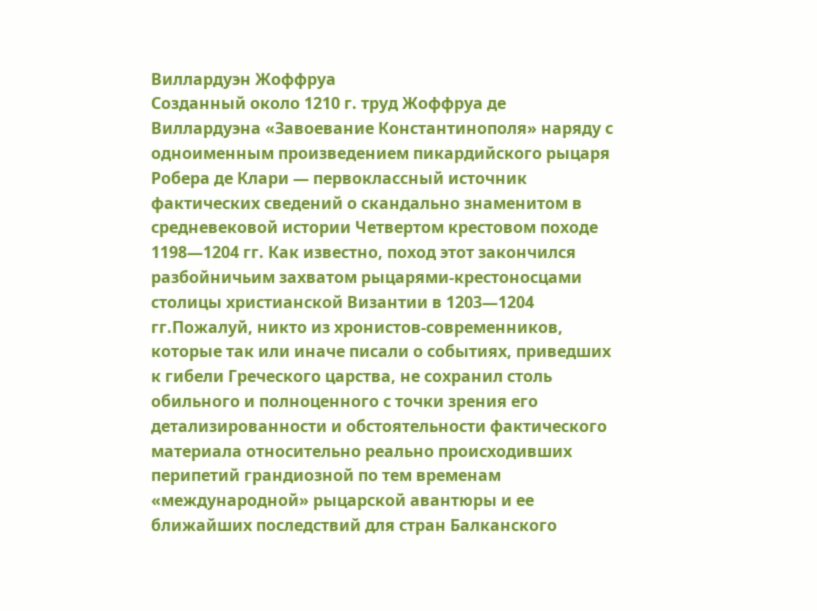Виллардуэн Жоффруа
Созданный около 1210 г. труд Жоффруа де Виллардуэна «Завоевание Константинополя» наряду с одноименным произведением пикардийского рыцаря Робера де Клари — первоклассный источник фактических сведений о скандально знаменитом в средневековой истории Четвертом крестовом походе 1198—1204 гг. Как известно, поход этот закончился разбойничьим захватом рыцарями-крестоносцами столицы христианской Византии в 1203—1204 гг.Пожалуй, никто из хронистов-современников, которые так или иначе писали о событиях, приведших к гибели Греческого царства, не сохранил столь обильного и полноценного с точки зрения его детализированности и обстоятельности фактического материала относительно реально происходивших перипетий грандиозной по тем временам «международной» рыцарской авантюры и ее ближайших последствий для стран Балканского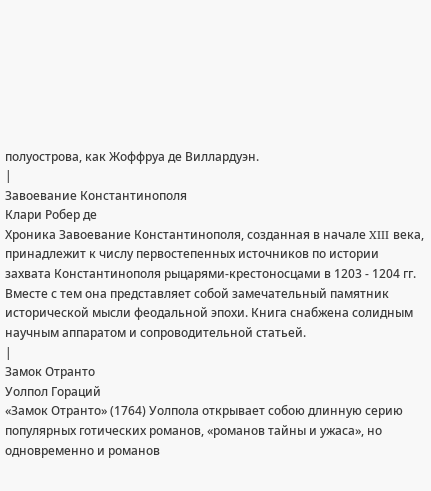полуострова, как Жоффруа де Виллардуэн.
|
Завоевание Константинополя
Клари Робер де
Хроника Завоевание Константинополя, созданная в начале XIII века, принадлежит к числу первостепенных источников по истории захвата Константинополя рыцарями-крестоносцами в 1203 - 1204 гг. Вместе с тем она представляет собой замечательный памятник исторической мысли феодальной эпохи. Книга снабжена солидным научным аппаратом и сопроводительной статьей.
|
Замок Отранто
Уолпол Гораций
«Замок Отранто» (1764) Уолпола открывает собою длинную серию популярных готических романов, «романов тайны и ужаса», но одновременно и романов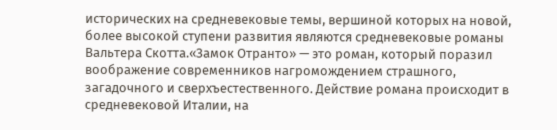исторических на средневековые темы, вершиной которых на новой, более высокой ступени развития являются средневековые романы Вальтера Скотта.«Замок Отранто» — это роман, который поразил воображение современников нагромождением страшного, загадочного и сверхъестественного. Действие романа происходит в средневековой Италии, на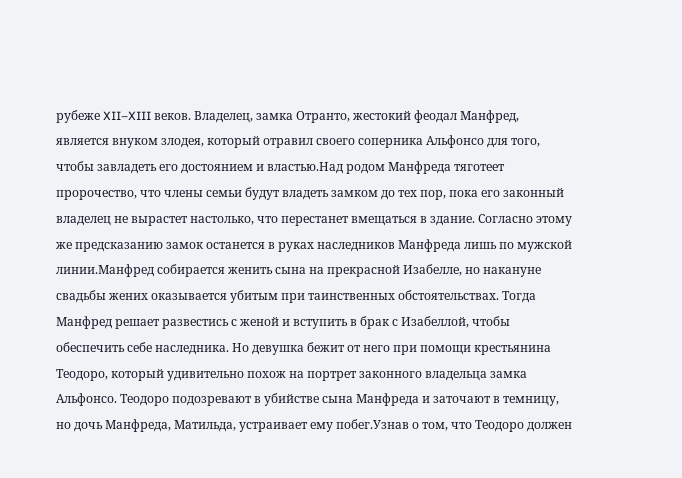рубеже XII–XIII веков. Владелец, замка Отранто, жестокий феодал Манфред, является внуком злодея, который отравил своего соперника Альфонсо для того, чтобы завладеть его достоянием и властью.Над родом Манфреда тяготеет пророчество, что члены семьи будут владеть замком до тех пор, пока его законный владелец не вырастет настолько, что перестанет вмещаться в здание. Согласно этому же предсказанию замок останется в руках наследников Манфреда лишь по мужской линии.Манфред собирается женить сына на прекрасной Изабелле, но накануне свадьбы жених оказывается убитым при таинственных обстоятельствах. Тогда Манфред решает развестись с женой и вступить в брак с Изабеллой, чтобы обеспечить себе наследника. Но девушка бежит от него при помощи крестьянина Теодоро, который удивительно похож на портрет законного владельца замка Альфонсо. Теодоро подозревают в убийстве сына Манфреда и заточают в темницу, но дочь Манфреда, Матильда, устраивает ему побег.Узнав о том, что Теодоро должен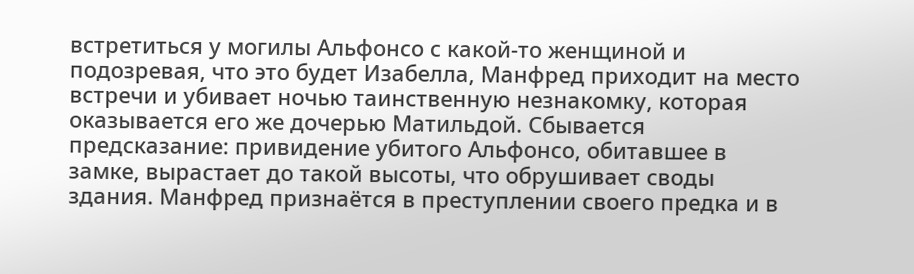встретиться у могилы Альфонсо с какой-то женщиной и подозревая, что это будет Изабелла, Манфред приходит на место встречи и убивает ночью таинственную незнакомку, которая оказывается его же дочерью Матильдой. Сбывается предсказание: привидение убитого Альфонсо, обитавшее в замке, вырастает до такой высоты, что обрушивает своды здания. Манфред признаётся в преступлении своего предка и в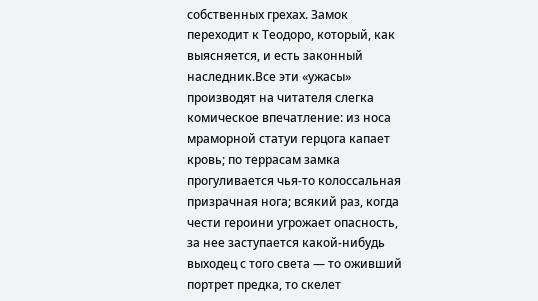собственных грехах. Замок переходит к Теодоро, который, как выясняется, и есть законный наследник.Все эти «ужасы» производят на читателя слегка комическое впечатление: из носа мраморной статуи герцога капает кровь; по террасам замка прогуливается чья-то колоссальная призрачная нога; всякий раз, когда чести героини угрожает опасность, за нее заступается какой-нибудь выходец с того света — то оживший портрет предка, то скелет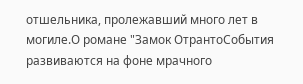отшельника, пролежавший много лет в могиле.О романе "Замок ОтрантоСобытия развиваются на фоне мрачного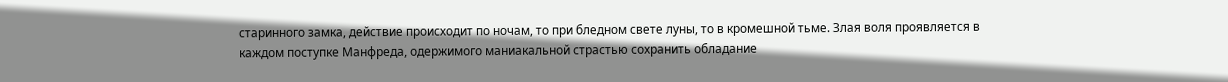старинного замка, действие происходит по ночам, то при бледном свете луны, то в кромешной тьме. Злая воля проявляется в каждом поступке Манфреда, одержимого маниакальной страстью сохранить обладание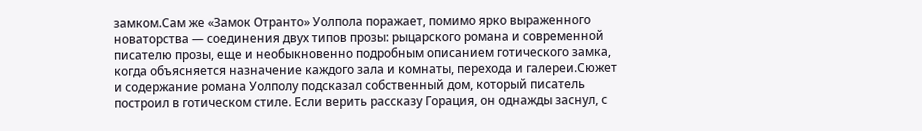замком.Сам же «Замок Отранто» Уолпола поражает, помимо ярко выраженного новаторства — соединения двух типов прозы: рыцарского романа и современной писателю прозы, еще и необыкновенно подробным описанием готического замка, когда объясняется назначение каждого зала и комнаты, перехода и галереи.Сюжет и содержание романа Уолполу подсказал собственный дом, который писатель построил в готическом стиле. Если верить рассказу Горация, он однажды заснул, с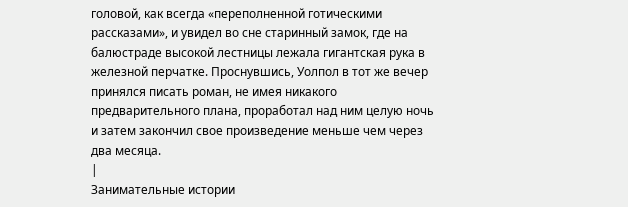головой, как всегда «переполненной готическими рассказами», и увидел во сне старинный замок, где на балюстраде высокой лестницы лежала гигантская рука в железной перчатке. Проснувшись, Уолпол в тот же вечер принялся писать роман, не имея никакого предварительного плана, проработал над ним целую ночь и затем закончил свое произведение меньше чем через два месяца.
|
Занимательные истории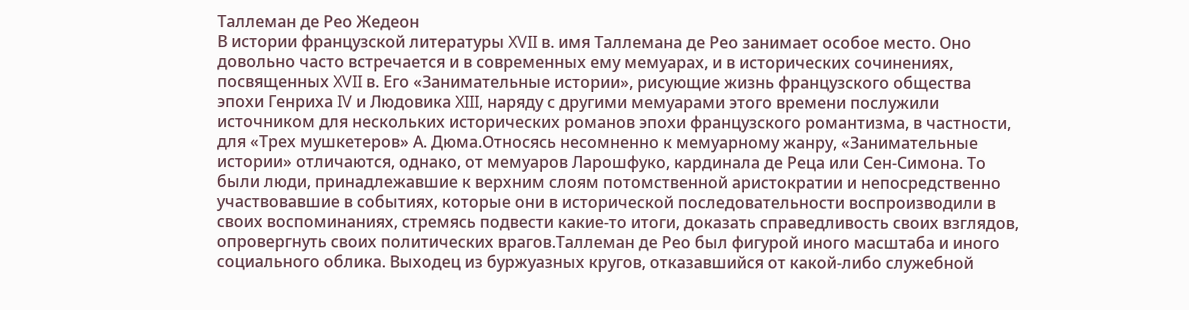Таллеман де Рео Жедеон
В истории французской литературы XVII в. имя Таллемана де Рео занимает особое место. Оно довольно часто встречается и в современных ему мемуарах, и в исторических сочинениях, посвященных XVII в. Его «Занимательные истории», рисующие жизнь французского общества эпохи Генриха IV и Людовика XIII, наряду с другими мемуарами этого времени послужили источником для нескольких исторических романов эпохи французского романтизма, в частности, для «Трех мушкетеров» А. Дюма.Относясь несомненно к мемуарному жанру, «Занимательные истории» отличаются, однако, от мемуаров Ларошфуко, кардинала де Реца или Сен-Симона. То были люди, принадлежавшие к верхним слоям потомственной аристократии и непосредственно участвовавшие в событиях, которые они в исторической последовательности воспроизводили в своих воспоминаниях, стремясь подвести какие-то итоги, доказать справедливость своих взглядов, опровергнуть своих политических врагов.Таллеман де Рео был фигурой иного масштаба и иного социального облика. Выходец из буржуазных кругов, отказавшийся от какой-либо служебной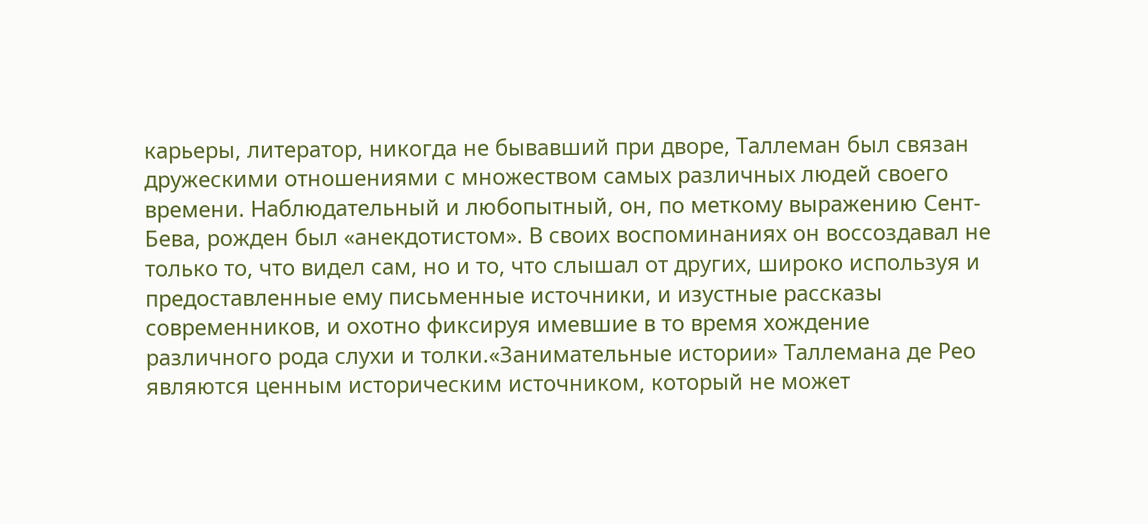карьеры, литератор, никогда не бывавший при дворе, Таллеман был связан дружескими отношениями с множеством самых различных людей своего времени. Наблюдательный и любопытный, он, по меткому выражению Сент-Бева, рожден был «анекдотистом». В своих воспоминаниях он воссоздавал не только то, что видел сам, но и то, что слышал от других, широко используя и предоставленные ему письменные источники, и изустные рассказы современников, и охотно фиксируя имевшие в то время хождение различного рода слухи и толки.«Занимательные истории» Таллемана де Рео являются ценным историческим источником, который не может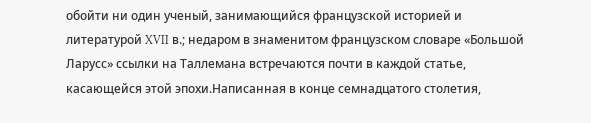обойти ни один ученый, занимающийся французской историей и литературой XVII в.; недаром в знаменитом французском словаре «Большой Ларусс» ссылки на Таллемана встречаются почти в каждой статье, касающейся этой эпохи.Написанная в конце семнадцатого столетия,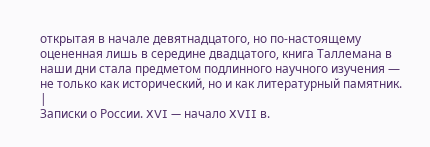открытая в начале девятнадцатого, но по-настоящему оцененная лишь в середине двадцатого, книга Таллемана в наши дни стала предметом подлинного научного изучения — не только как исторический, но и как литературный памятник.
|
Записки о России. XVI — начало XVII в.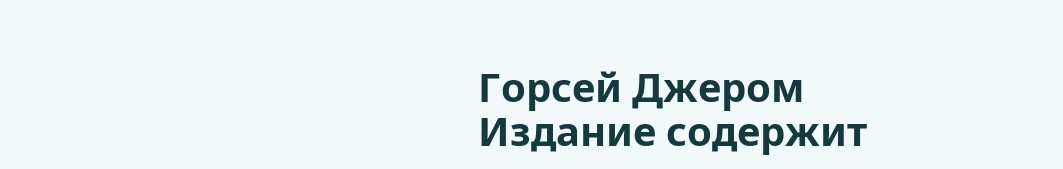Горсей Джером
Издание содержит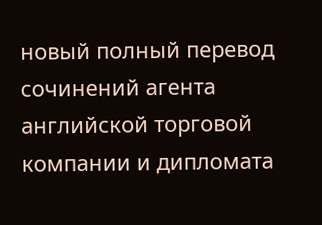новый полный перевод сочинений агента английской торговой компании и дипломата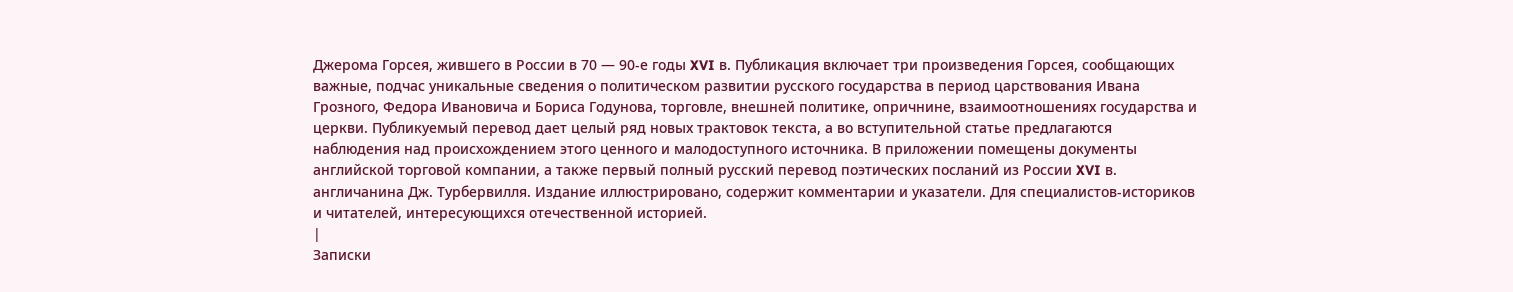Джерома Горсея, жившего в России в 70 — 90-е годы XVI в. Публикация включает три произведения Горсея, сообщающих важные, подчас уникальные сведения о политическом развитии русского государства в период царствования Ивана Грозного, Федора Ивановича и Бориса Годунова, торговле, внешней политике, опричнине, взаимоотношениях государства и церкви. Публикуемый перевод дает целый ряд новых трактовок текста, а во вступительной статье предлагаются наблюдения над происхождением этого ценного и малодоступного источника. В приложении помещены документы английской торговой компании, а также первый полный русский перевод поэтических посланий из России XVI в. англичанина Дж. Турбервилля. Издание иллюстрировано, содержит комментарии и указатели. Для специалистов-историков и читателей, интересующихся отечественной историей.
|
Записки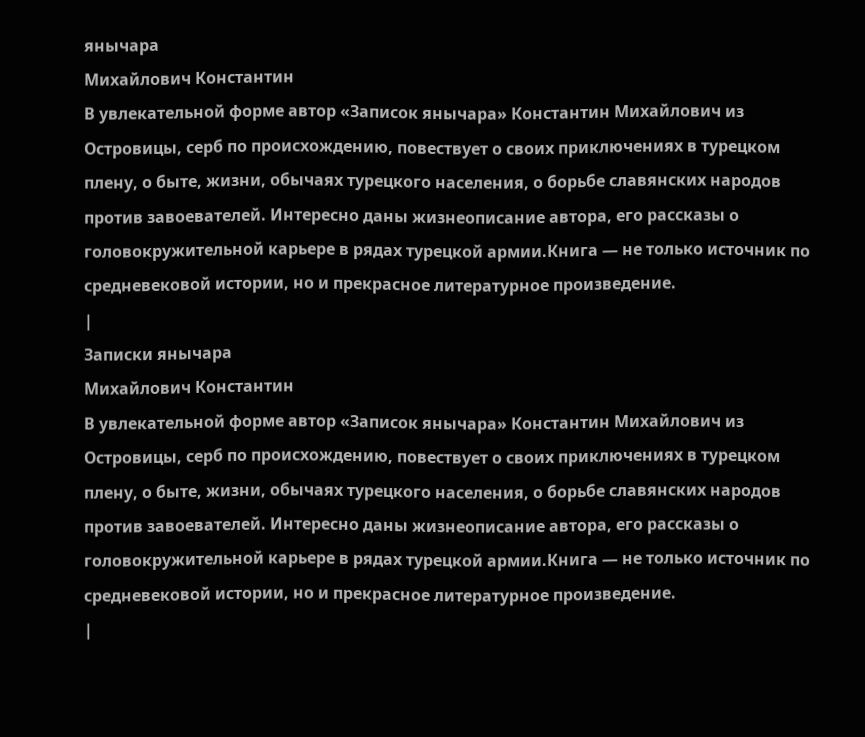янычара
Михайлович Константин
В увлекательной форме автор «Записок янычара» Константин Михайлович из Островицы, серб по происхождению, повествует о своих приключениях в турецком плену, о быте, жизни, обычаях турецкого населения, о борьбе славянских народов против завоевателей. Интересно даны жизнеописание автора, его рассказы о головокружительной карьере в рядах турецкой армии.Книга — не только источник по средневековой истории, но и прекрасное литературное произведение.
|
Записки янычара
Михайлович Константин
В увлекательной форме автор «Записок янычара» Константин Михайлович из Островицы, серб по происхождению, повествует о своих приключениях в турецком плену, о быте, жизни, обычаях турецкого населения, о борьбе славянских народов против завоевателей. Интересно даны жизнеописание автора, его рассказы о головокружительной карьере в рядах турецкой армии.Книга — не только источник по средневековой истории, но и прекрасное литературное произведение.
|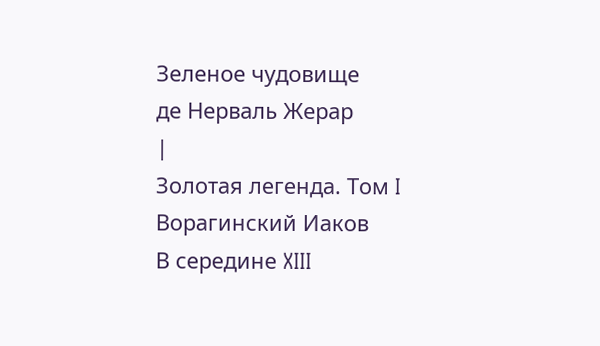Зеленое чудовище
де Нерваль Жерар
|
Золотая легенда. Том I
Ворагинский Иаков
В середине XIII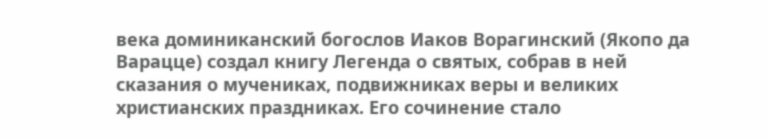века доминиканский богослов Иаков Ворагинский (Якопо да Варацце) создал книгу Легенда о святых, собрав в ней сказания о мучениках, подвижниках веры и великих христианских праздниках. Его сочинение стало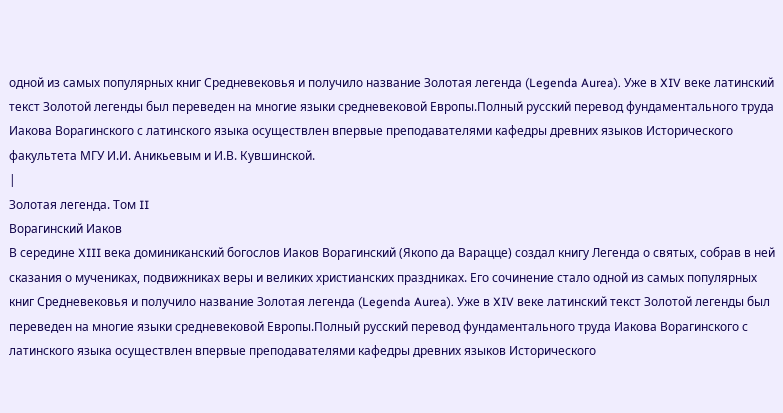одной из самых популярных книг Средневековья и получило название Золотая легенда (Legenda Aurea). Уже в XIV веке латинский текст Золотой легенды был переведен на многие языки средневековой Европы.Полный русский перевод фундаментального труда Иакова Ворагинского с латинского языка осуществлен впервые преподавателями кафедры древних языков Исторического факультета МГУ И.И. Аникьевым и И.В. Кувшинской.
|
Золотая легенда. Том II
Ворагинский Иаков
В середине XIII века доминиканский богослов Иаков Ворагинский (Якопо да Варацце) создал книгу Легенда о святых, собрав в ней сказания о мучениках, подвижниках веры и великих христианских праздниках. Его сочинение стало одной из самых популярных книг Средневековья и получило название Золотая легенда (Legenda Aurea). Уже в XIV веке латинский текст Золотой легенды был переведен на многие языки средневековой Европы.Полный русский перевод фундаментального труда Иакова Ворагинского с латинского языка осуществлен впервые преподавателями кафедры древних языков Исторического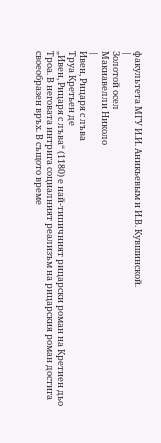факультета МГУ И.И. Аникьевым и И.В. Кувшинской.
|
Золотой осел
Макиавелли Николо
|
Ивен, Рицаря с лъва
Труа Кретьен де
„Ивен, Рицаря с лъва“ (1180) е най-типичният рицарски роман на Кретиен дьо Троа. В неговата интрига социалният реализъм на рицарския роман достига своеобразен връх. В същото време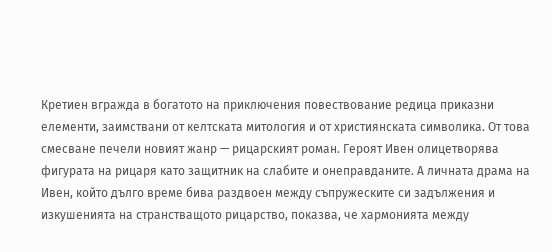Кретиен вгражда в богатото на приключения повествование редица приказни елементи, заимствани от келтската митология и от християнската символика. От това смесване печели новият жанр — рицарският роман. Героят Ивен олицетворява фигурата на рицаря като защитник на слабите и онеправданите. А личната драма на Ивен, който дълго време бива раздвоен между съпружеските си задължения и изкушенията на странстващото рицарство, показва, че хармонията между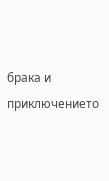брака и приключението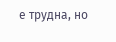е трудна, но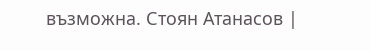възможна. Стоян Атанасов |